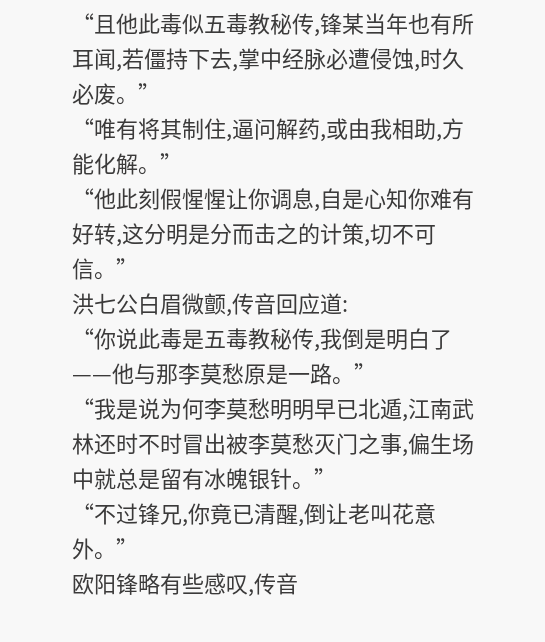“且他此毒似五毒教秘传,锋某当年也有所耳闻,若僵持下去,掌中经脉必遭侵蚀,时久必废。”
“唯有将其制住,逼问解药,或由我相助,方能化解。”
“他此刻假惺惺让你调息,自是心知你难有好转,这分明是分而击之的计策,切不可信。”
洪七公白眉微颤,传音回应道:
“你说此毒是五毒教秘传,我倒是明白了——他与那李莫愁原是一路。”
“我是说为何李莫愁明明早已北遁,江南武林还时不时冒出被李莫愁灭门之事,偏生场中就总是留有冰魄银针。”
“不过锋兄,你竟已清醒,倒让老叫花意外。”
欧阳锋略有些感叹,传音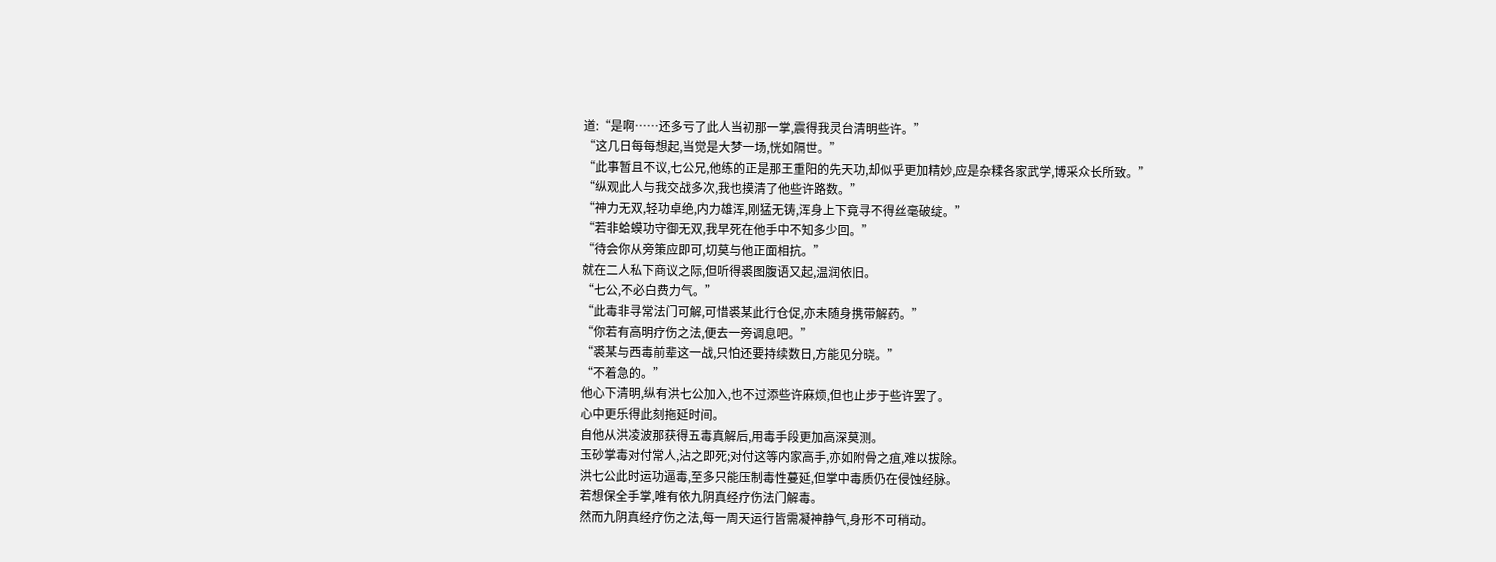道:“是啊……还多亏了此人当初那一掌,震得我灵台清明些许。”
“这几日每每想起,当觉是大梦一场,恍如隔世。”
“此事暂且不议,七公兄,他练的正是那王重阳的先天功,却似乎更加精妙,应是杂糅各家武学,博采众长所致。”
“纵观此人与我交战多次,我也摸清了他些许路数。”
“神力无双,轻功卓绝,内力雄浑,刚猛无铸,浑身上下竟寻不得丝毫破绽。”
“若非蛤蟆功守御无双,我早死在他手中不知多少回。”
“待会你从旁策应即可,切莫与他正面相抗。”
就在二人私下商议之际,但听得裘图腹语又起,温润依旧。
“七公,不必白费力气。”
“此毒非寻常法门可解,可惜裘某此行仓促,亦未随身携带解药。”
“你若有高明疗伤之法,便去一旁调息吧。”
“裘某与西毒前辈这一战,只怕还要持续数日,方能见分晓。”
“不着急的。”
他心下清明,纵有洪七公加入,也不过添些许麻烦,但也止步于些许罢了。
心中更乐得此刻拖延时间。
自他从洪凌波那获得五毒真解后,用毒手段更加高深莫测。
玉砂掌毒对付常人,沾之即死;对付这等内家高手,亦如附骨之疽,难以拔除。
洪七公此时运功逼毒,至多只能压制毒性蔓延,但掌中毒质仍在侵蚀经脉。
若想保全手掌,唯有依九阴真经疗伤法门解毒。
然而九阴真经疗伤之法,每一周天运行皆需凝神静气,身形不可稍动。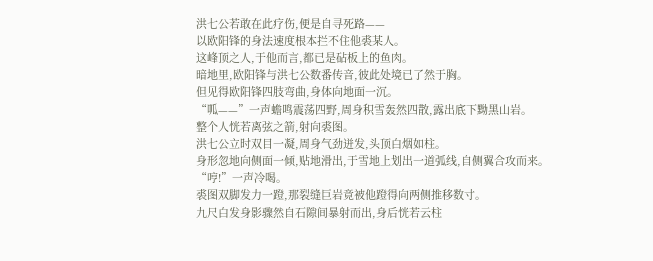洪七公若敢在此疗伤,便是自寻死路——
以欧阳锋的身法速度根本拦不住他裘某人。
这峰顶之人,于他而言,都已是砧板上的鱼肉。
暗地里,欧阳锋与洪七公数番传音,彼此处境已了然于胸。
但见得欧阳锋四肢弯曲,身体向地面一沉。
“呱——”一声蟾鸣震荡四野,周身积雪轰然四散,露出底下黝黑山岩。
整个人恍若离弦之箭,射向裘图。
洪七公立时双目一凝,周身气劲迸发,头顶白烟如柱。
身形忽地向侧面一倾,贴地滑出,于雪地上划出一道弧线,自侧翼合攻而来。
“哼!”一声冷喝。
裘图双脚发力一蹬,那裂缝巨岩竟被他蹬得向两侧推移数寸。
九尺白发身影骤然自石隙间暴射而出,身后恍若云柱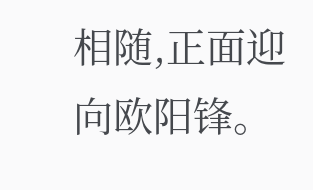相随,正面迎向欧阳锋。